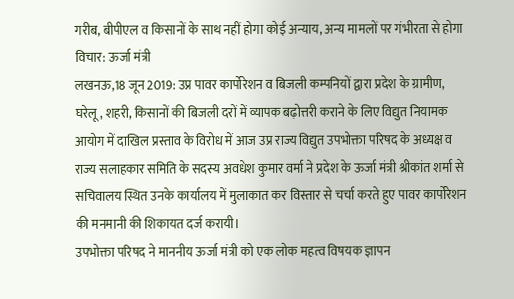गरीब, बीपीएल व किसानों के साथ नहीं होगा कोई अन्याय, अन्य मामलों पर गंभीरता से होगा विचार: ऊर्जा मंत्री
लखनऊ,18 जून 2019: उप्र पावर कार्पोरेशन व बिजली कम्पनियों द्वारा प्रदेश के ग्रामीण, घरेलू, शहरी, किसानों की बिजली दरों में व्यापक बढ़ोत्तरी कराने के लिए विद्युत नियामक आयोग में दाखिल प्रस्ताव के विरोध में आज उप्र राज्य विद्युत उपभोक्ता परिषद के अध्यक्ष व राज्य सलाहकार समिति के सदस्य अवधेश कुमार वर्मा ने प्रदेश के ऊर्जा मंत्री श्रीकांत शर्मा से सचिवालय स्थित उनके कार्यालय में मुलाकात कर विस्तार से चर्चा करते हुए पावर कार्पोरेशन की मनमानी की शिकायत दर्ज करायी।
उपभोक्ता परिषद ने माननीय ऊर्जा मंत्री को एक लोक महत्व विषयक ज्ञापन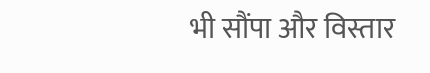भी सौंपा और विस्तार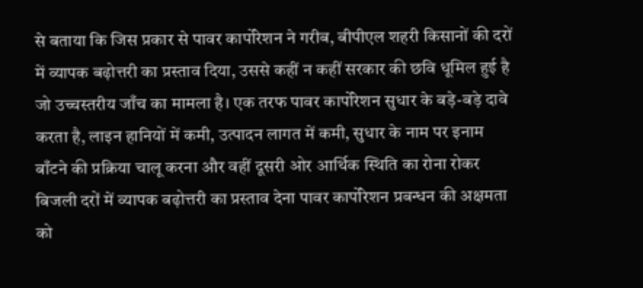से बताया कि जिस प्रकार से पावर कार्पोरेशन ने गरीब, बीपीएल शहरी किसानों की दरों में व्यापक बढ़ोत्तरी का प्रस्ताव दिया, उससे कहीं न कहीं सरकार की छवि धूमिल हुई है जो उच्चस्तरीय जाँच का मामला है। एक तरफ पावर कार्पोरेशन सुधार के बड़े-बड़े दावे करता है, लाइन हानियों में कमी, उत्पादन लागत में कमी, सुधार के नाम पर इनाम बाँटने की प्रक्रिया चालू करना और वहीं दूसरी ओर आर्थिक स्थिति का रोना रोकर बिजली दरों में व्यापक बढ़ोत्तरी का प्रस्ताव देना पावर कार्पोरेशन प्रबन्धन की अक्षमता को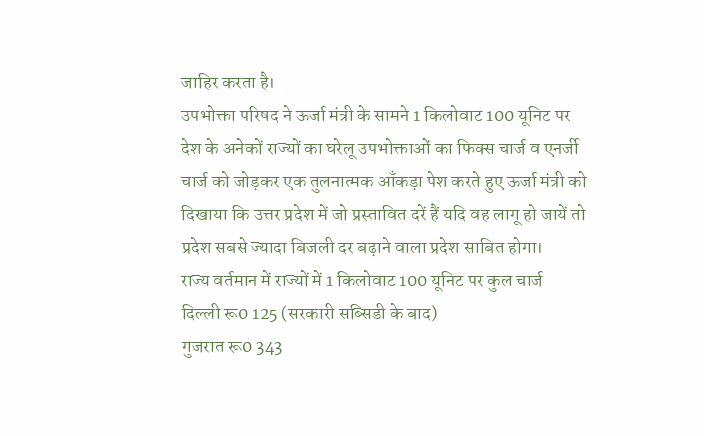जाहिर करता है।
उपभोक्ता परिषद ने ऊर्जा मंत्री के सामने 1 किलोवाट 100 यूनिट पर देश के अनेकों राज्यों का घरेलू उपभोक्ताओं का फिक्स चार्ज व एनर्जी चार्ज को जोड़कर एक तुलनात्मक आँकड़ा पेश करते हुए ऊर्जा मंत्री को दिखाया कि उत्तर प्रदेश में जो प्रस्तावित दरें हैं यदि वह लागू हो जायें तो प्रदेश सबसे ज्यादा बिजली दर बढ़ाने वाला प्रदेश साबित होगा।
राज्य वर्तमान में राज्यों में 1 किलोवाट 100 यूनिट पर कुल चार्ज
दिल्ली रू0 125 (सरकारी सब्सिडी के बाद)
गुजरात रू0 343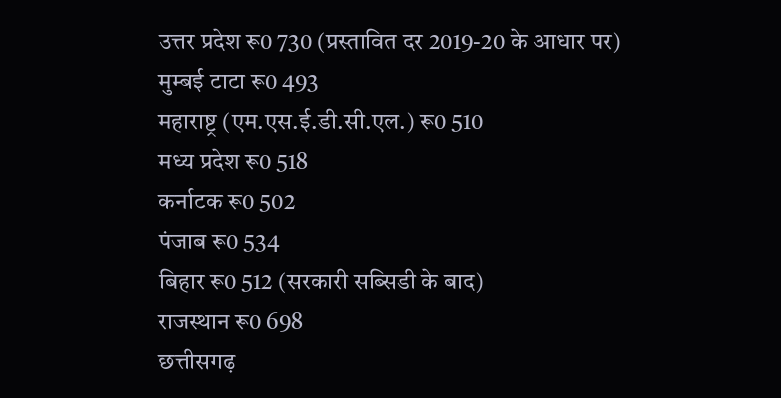उत्तर प्रदेश रू0 730 (प्रस्तावित दर 2019-20 के आधार पर)
मुम्बई टाटा रू0 493
महाराष्ट्र (एम.एस.ई.डी.सी.एल.) रू0 510
मध्य प्रदेश रू0 518
कर्नाटक रू0 502
पंजाब रू0 534
बिहार रू0 512 (सरकारी सब्सिडी के बाद)
राजस्थान रू0 698
छत्तीसगढ़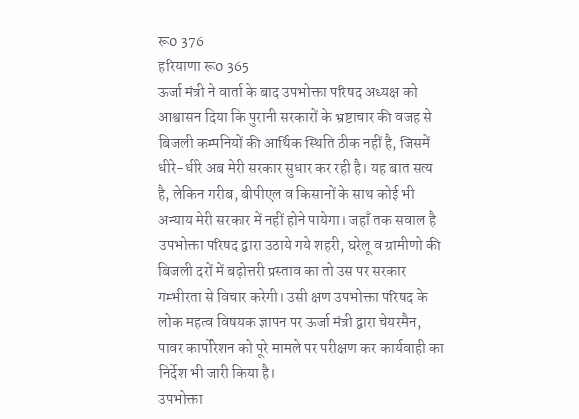रू0 376
हरियाणा रू0 365
ऊर्जा मंत्री ने वार्ता के बाद उपभोक्ता परिषद अध्यक्ष को आश्वासन दिया कि पुरानी सरकारों के भ्रष्टाचार की वजह से बिजली कम्पनियों की आर्थिक स्थिति ठीक नहीं है, जिसमें धीरे-धीरे अब मेरी सरकार सुधार कर रही है। यह बात सत्य है, लेकिन गरीब, बीपीएल व किसानों के साथ कोई भी अन्याय मेरी सरकार में नहीं होने पायेगा। जहाँ तक सवाल है उपभोक्ता परिषद द्वारा उठाये गये शहरी, घरेलू व ग्रामीणो की बिजली दरों में बढ़ोत्तरी प्रस्ताव का तो उस पर सरकार गम्भीरता से विचार करेगी। उसी क्षण उपभोक्ता परिषद के लोक महत्व विषयक ज्ञापन पर ऊर्जा मंत्री द्वारा चेयरमैन, पावर कार्पोरेशन को पूरे मामले पर परीक्षण कर कार्यवाही का निर्देश भी जारी किया है।
उपभोक्ता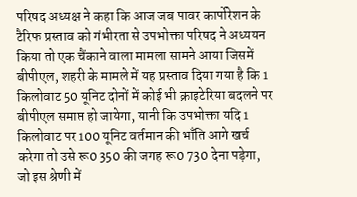परिषद अध्यक्ष ने कहा कि आज जब पावर कार्पोरेशन के टैरिफ प्रस्ताव को गंभीरता से उपभोक्ता परिषद ने अध्ययन किया तो एक चैंकाने वाला मामला सामने आया जिसमें बीपीएल, शहरी के मामले में यह प्रस्ताव दिया गया है कि 1 किलोवाट 50 यूनिट दोनों में कोई भी क्राइटेरिया बदलने पर बीपीएल समाप्त हो जायेगा, यानी कि उपभोक्ता यदि 1 किलोवाट पर 100 यूनिट वर्तमान की भाँति आगे खर्च करेगा तो उसे रू0 350 की जगह रू0 730 देना पड़ेगा, जो इस श्रेणी में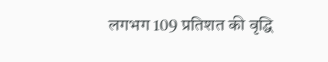लगभग 109 प्रतिशत की वृद्धि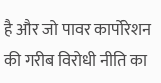है और जो पावर कार्पोरेशन की गरीब विरोधी नीति का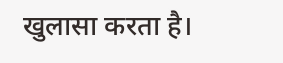खुलासा करता है।